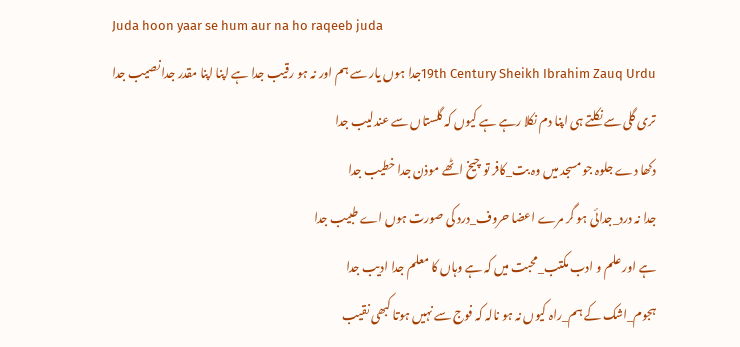Juda hoon yaar se hum aur na ho raqeeb juda
19th Century Sheikh Ibrahim Zauq Urduجدا ہوں یار سے ہم اور نہ ہو رقیب جدا ہے اپنا اپنا مقدر جدا نصیب جدا
تری گلی سے نکلتے ہی اپنا دم نکلا رہے ہے کیوں کہ گلستاں سے عندلیب جدا
دکھا دے جلوہ جو مسجد میں وہ بت_کافر تو چیخ اٹھے موذن جدا خطیب جدا
جدا نہ درد_جدائی ہو گر مرے اعضا حروف_درد کی صورت ہوں اے طبیب جدا
ہے اور علم و ادب مکتب_محبت میں کہ ہے وہاں کا معلم جدا ادیب جدا
ہجوم_اشک کے ہم_راہ کیوں نہ ہو نالہ کہ فوج سے نہیں ہوتا کبھی نقیب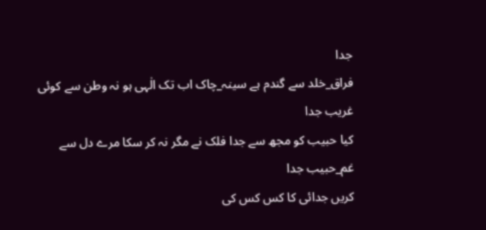جدا
فراق_خلد سے گندم ہے سینہ_چاک اب تک الٰہی ہو نہ وطن سے کوئی غریب جدا
کیا حبیب کو مجھ سے جدا فلک نے مگر نہ کر سکا مرے دل سے غم_حبیب جدا
کریں جدائی کا کس کس کی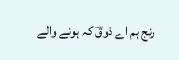رنج ہم اے ذوقؔ کہ ہونے والے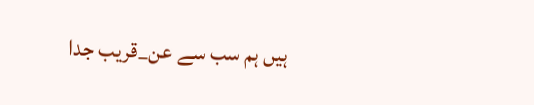ہیں ہم سب سے عن_قریب جدا